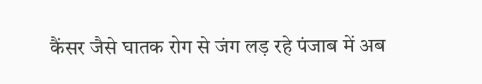कैंसर जैसे घातक रोग से जंग लड़ रहे पंजाब में अब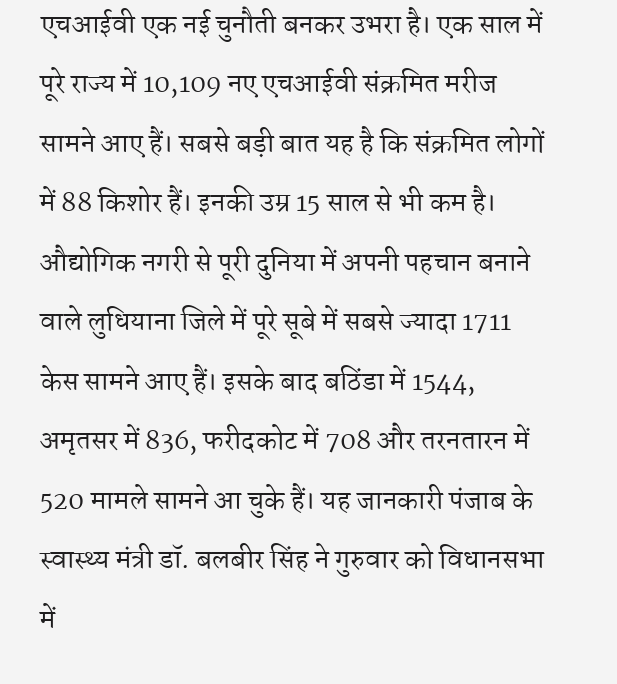एचआईवी एक नई चुनौती बनकर उभरा है। एक साल में पूरे राज्य में 10,109 नए एचआईवी संक्रमित मरीज सामने आए हैं। सबसे बड़ी बात यह है कि संक्रमित लोगों में 88 किशोर हैं। इनकी उम्र 15 साल से भी कम है। औद्योगिक नगरी से पूरी दुनिया में अपनी पहचान बनाने वाले लुधियाना जिले में पूरे सूबे में सबसे ज्यादा 1711 केस सामने आए हैं। इसके बाद बठिंडा में 1544, अमृतसर में 836, फरीदकोट में 708 और तरनतारन में 520 मामले सामने आ चुके हैं। यह जानकारी पंजाब के स्वास्थ्य मंत्री डॉ. बलबीर सिंह ने गुरुवार को विधानसभा में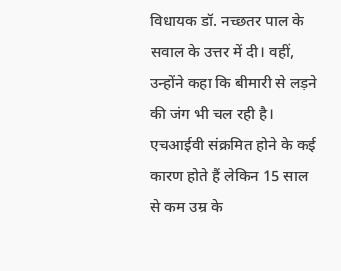विधायक डॉ. नच्छतर पाल के सवाल के उत्तर में दी। वहीं, उन्होंने कहा कि बीमारी से लड़ने की जंग भी चल रही है।
एचआईवी संक्रमित होने के कई कारण होते हैं लेकिन 15 साल से कम उम्र के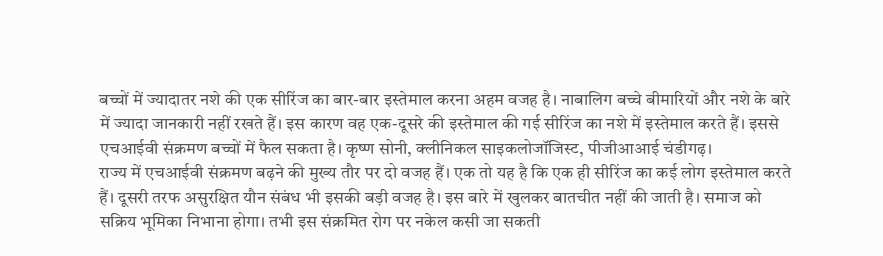बच्चों में ज्यादातर नशे की एक सीरिंज का बार-बार इस्तेमाल करना अहम वजह है। नाबालिग बच्चे बीमारियों और नशे के बारे में ज्यादा जानकारी नहीं रखते हैं। इस कारण वह एक-दूसरे की इस्तेमाल की गई सीरिंज का नशे में इस्तेमाल करते हैं। इससे एचआईवी संक्रमण बच्चों में फैल सकता है। कृष्ण सोनी, क्लीनिकल साइकलोजॉजिस्ट, पीजीआआई चंडीगढ़।
राज्य में एचआईवी संक्रमण बढ़ने की मुख्य तौर पर दो वजह हैं। एक तो यह है कि एक ही सीरिंज का कई लोग इस्तेमाल करते हैं। दूसरी तरफ असुरक्षित यौन संबंध भी इसकी बड़ी वजह है। इस बारे में खुलकर बातचीत नहीं की जाती है। समाज को सक्रिय भूमिका निभाना होगा। तभी इस संक्रमित रोग पर नकेल कसी जा सकती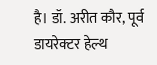है। डॉ. अरीत कौर, पूर्व डायरेक्टर हेल्थ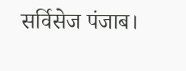सर्विसेज पंजाब।